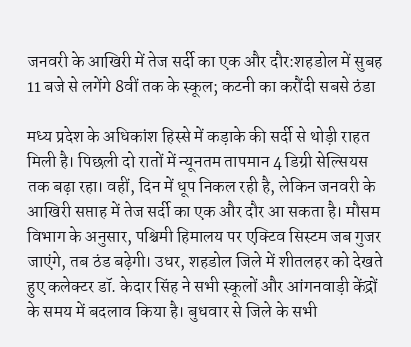जनवरी के आखिरी में तेज सर्दी का एक और दौर:शहडोल में सुबह 11 बजे से लगेंगे 8वीं तक के स्कूल; कटनी का करौंदी सबसे ठंडा

मध्य प्रदेश के अधिकांश हिस्से में कड़ाके की सर्दी से थोड़ी राहत मिली है। पिछली दो रातों में न्यूनतम तापमान 4 डिग्री सेल्सियस तक बढ़ा रहा। वहीं, दिन में धूप निकल रही है, लेकिन जनवरी के आखिरी सप्ताह में तेज सर्दी का एक और दौर आ सकता है। मौसम विभाग के अनुसार, पश्चिमी हिमालय पर एक्टिव सिस्टम जब गुजर जाएंगे, तब ठंड बढ़ेगी। उधर, शहडोल जिले में शीतलहर को देखते हुए कलेक्टर डॉ. केदार सिंह ने सभी स्कूलों और आंगनवाड़ी केंद्रों के समय में बदलाव किया है। बुधवार से जिले के सभी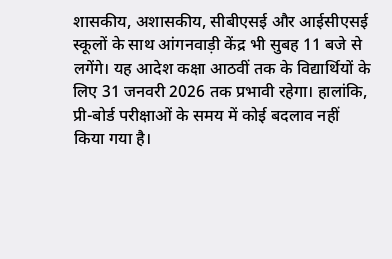शासकीय, अशासकीय, सीबीएसई और आईसीएसई स्कूलों के साथ आंगनवाड़ी केंद्र भी सुबह 11 बजे से लगेंगे। यह आदेश कक्षा आठवीं तक के विद्यार्थियों के लिए 31 जनवरी 2026 तक प्रभावी रहेगा। हालांकि, प्री-बोर्ड परीक्षाओं के समय में कोई बदलाव नहीं किया गया है।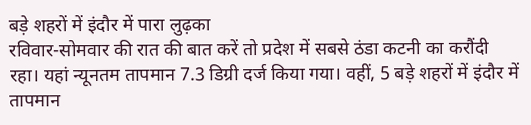बड़े शहरों में इंदौर में पारा लुढ़का
रविवार-सोमवार की रात की बात करें तो प्रदेश में सबसे ठंडा कटनी का करौंदी रहा। यहां न्यूनतम तापमान 7.3 डिग्री दर्ज किया गया। वहीं, 5 बड़े शहरों में इंदौर में तापमान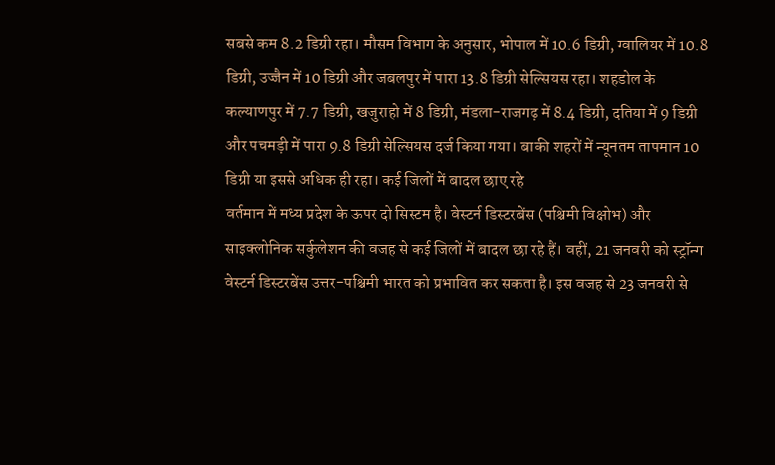सबसे कम 8.2 डिग्री रहा। मौसम विभाग के अनुसार, भोपाल में 10.6 डिग्री, ग्वालियर में 10.8 डिग्री, उज्जैन में 10 डिग्री और जबलपुर में पारा 13.8 डिग्री सेल्सियस रहा। शहडोल के कल्याणपुर में 7.7 डिग्री, खजुराहो में 8 डिग्री, मंडला-राजगढ़ में 8.4 डिग्री, दतिया में 9 डिग्री और पचमड़ी में पारा 9.8 डिग्री सेल्सियस दर्ज किया गया। बाकी शहरों में न्यूनतम तापमान 10 डिग्री या इससे अधिक ही रहा। कई जिलों में बादल छाए रहे
वर्तमान में मध्य प्रदेश के ऊपर दो सिस्टम है। वेस्टर्न डिस्टरबेंस (पश्चिमी विक्षोभ) और साइक्लोनिक सर्कुलेशन की वजह से कई जिलों में बादल छा रहे हैं। वहीं, 21 जनवरी को स्ट्रॉन्ग वेस्टर्न डिस्टरबेंस उत्तर-पश्चिमी भारत को प्रभावित कर सकता है। इस वजह से 23 जनवरी से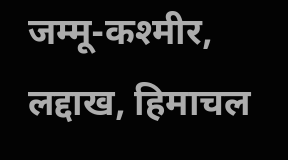जम्मू-कश्मीर, लद्दाख, हिमाचल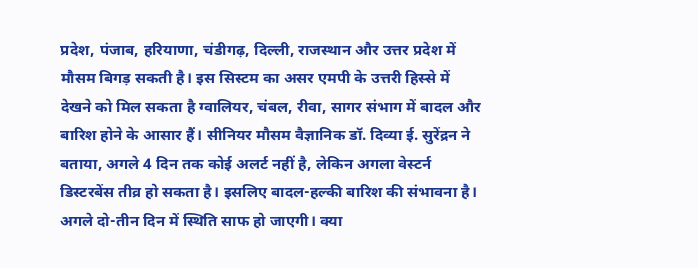प्रदेश, पंजाब, हरियाणा, चंडीगढ़, दिल्ली, राजस्थान और उत्तर प्रदेश में मौसम बिगड़ सकती है। इस सिस्टम का असर एमपी के उत्तरी हिस्से में देखने को मिल सकता है ग्वालियर, चंबल, रीवा, सागर संभाग में बादल और बारिश होने के आसार हैं। सीनियर मौसम वैज्ञानिक डॉ. दिव्या ई. सुरेंद्रन ने बताया, अगले 4 दिन तक कोई अलर्ट नहीं है, लेकिन अगला वेस्टर्न डिस्टरबेंस तीव्र हो सकता है। इसलिए बादल-हल्की बारिश की संभावना है। अगले दो-तीन दिन में स्थिति साफ हो जाएगी। क्या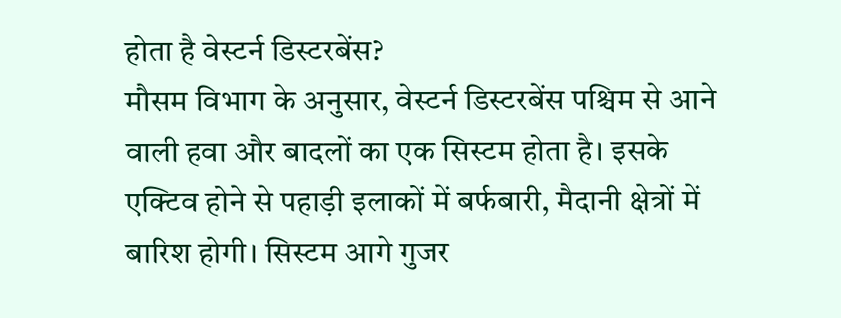होता है वेस्टर्न डिस्टरबेंस?
मौसम विभाग के अनुसार, वेस्टर्न डिस्टरबेंस पश्चिम से आने वाली हवा और बादलों का एक सिस्टम होता है। इसके एक्टिव होने से पहाड़ी इलाकों में बर्फबारी, मैदानी क्षेत्रों में बारिश होगी। सिस्टम आगे गुजर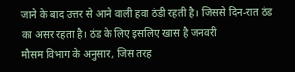जाने के बाद उत्तर से आने वाली हवा ठंडी रहती है। जिससे दिन-रात ठंड का असर रहता है। ठंड के लिए इसलिए खास है जनवरी
मौसम विभाग के अनुसार, जिस तरह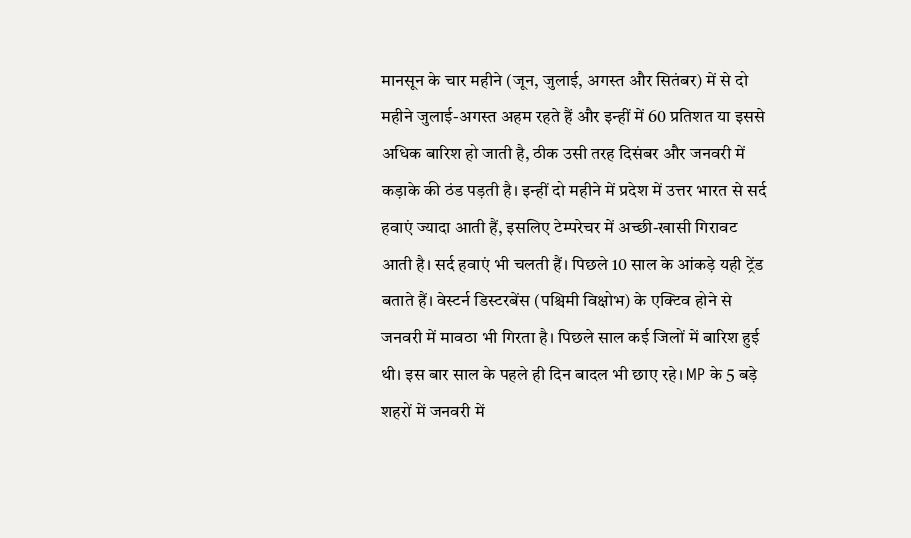मानसून के चार महीने (जून, जुलाई, अगस्त और सितंबर) में से दो महीने जुलाई-अगस्त अहम रहते हैं और इन्हीं में 60 प्रतिशत या इससे अधिक बारिश हो जाती है, ठीक उसी तरह दिसंबर और जनवरी में कड़ाके की ठंड पड़ती है। इन्हीं दो महीने में प्रदेश में उत्तर भारत से सर्द हवाएं ज्यादा आती हैं, इसलिए टेम्परेचर में अच्छी-खासी गिरावट आती है। सर्द हवाएं भी चलती हैं। पिछले 10 साल के आंकड़े यही ट्रेंड बताते हैं। वेस्टर्न डिस्टरबेंस (पश्चिमी विक्षोभ) के एक्टिव होने से जनवरी में मावठा भी गिरता है। पिछले साल कई जिलों में बारिश हुई थी। इस बार साल के पहले ही दिन बादल भी छाए रहे। MP के 5 बड़े शहरों में जनवरी में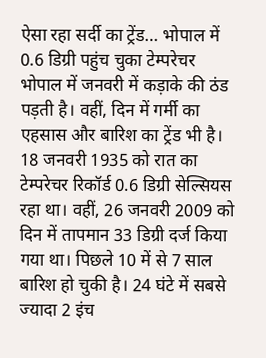ऐसा रहा सर्दी का ट्रेंड… भोपाल में 0.6 डिग्री पहुंच चुका टेम्परेचर
भोपाल में जनवरी में कड़ाके की ठंड पड़ती है। वहीं, दिन में गर्मी का एहसास और बारिश का ट्रेंड भी है। 18 जनवरी 1935 को रात का टेम्परेचर रिकॉर्ड 0.6 डिग्री सेल्सियस रहा था। वहीं, 26 जनवरी 2009 को दिन में तापमान 33 डिग्री दर्ज किया गया था। पिछले 10 में से 7 साल बारिश हो चुकी है। 24 घंटे में सबसे ज्यादा 2 इंच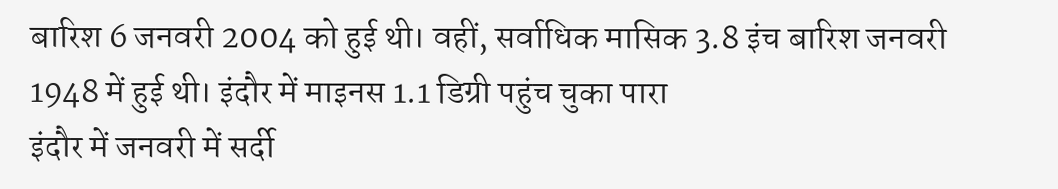बारिश 6 जनवरी 2004 को हुई थी। वहीं, सर्वाधिक मासिक 3.8 इंच बारिश जनवरी 1948 में हुई थी। इंदौर में माइनस 1.1 डिग्री पहुंच चुका पारा
इंदौर में जनवरी में सर्दी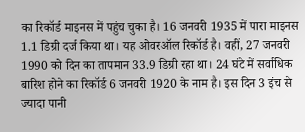का रिकॉर्ड माइनस में पहुंच चुका है। 16 जनवरी 1935 में पारा माइनस 1.1 डिग्री दर्ज किया था। यह ओवरऑल रिकॉर्ड है। वहीं, 27 जनवरी 1990 को दिन का तापमान 33.9 डिग्री रहा था। 24 घंटे में सर्वाधिक बारिश होने का रिकॉर्ड 6 जनवरी 1920 के नाम है। इस दिन 3 इंच से ज्यादा पानी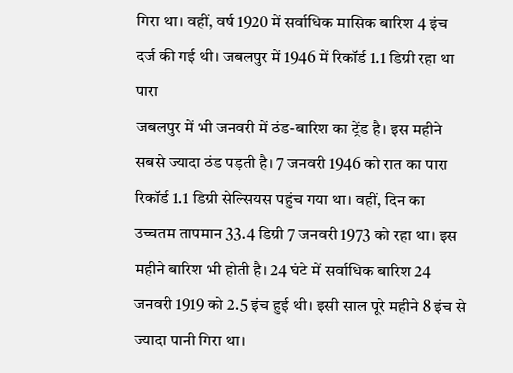गिरा था। वहीं, वर्ष 1920 में सर्वाधिक मासिक बारिश 4 इंच दर्ज की गई थी। जबलपुर में 1946 में रिकॉर्ड 1.1 डिग्री रहा था पारा
जबलपुर में भी जनवरी में ठंड-बारिश का ट्रेंड है। इस महीने सबसे ज्यादा ठंड पड़ती है। 7 जनवरी 1946 को रात का पारा रिकॉर्ड 1.1 डिग्री सेल्सियस पहुंच गया था। वहीं, दिन का उच्चतम तापमान 33.4 डिग्री 7 जनवरी 1973 को रहा था। इस महीने बारिश भी होती है। 24 घंटे में सर्वाधिक बारिश 24 जनवरी 1919 को 2.5 इंच हुई थी। इसी साल पूरे महीने 8 इंच से ज्यादा पानी गिरा था।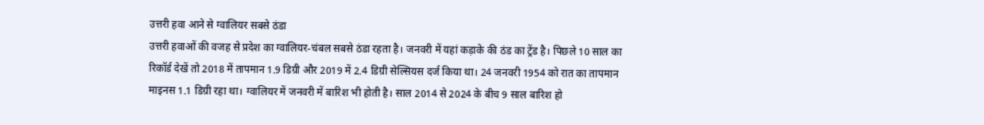उत्तरी हवा आने से ग्वालियर सबसे ठंडा
उत्तरी हवाओं की वजह से प्रदेश का ग्वालियर-चंबल सबसे ठंडा रहता है। जनवरी में यहां कड़ाके की ठंड का ट्रेंड है। पिछले 10 साल का रिकॉर्ड देखें तो 2018 में तापमान 1.9 डिग्री और 2019 में 2.4 डिग्री सेल्सियस दर्ज किया था। 24 जनवरी 1954 को रात का तापमान माइनस 1.1 डिग्री रहा था। ग्वालियर में जनवरी में बारिश भी होती है। साल 2014 से 2024 के बीच 9 साल बारिश हो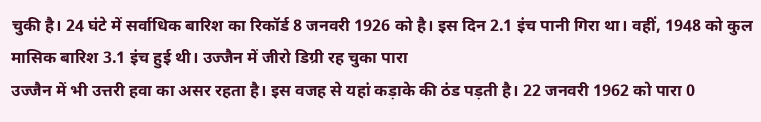चुकी है। 24 घंटे में सर्वाधिक बारिश का रिकॉर्ड 8 जनवरी 1926 को है। इस दिन 2.1 इंच पानी गिरा था। वहीं, 1948 को कुल मासिक बारिश 3.1 इंच हुई थी। उज्जैन में जीरो डिग्री रह चुका पारा
उज्जैन में भी उत्तरी हवा का असर रहता है। इस वजह से यहां कड़ाके की ठंड पड़ती है। 22 जनवरी 1962 को पारा 0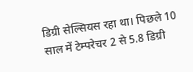डिग्री सेल्सियस रहा था। पिछले 10 साल में टेम्परेचर 2 से 5.8 डिग्री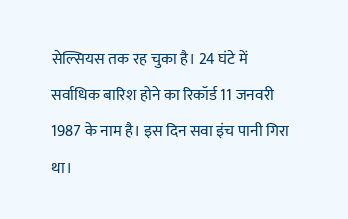सेल्सियस तक रह चुका है। 24 घंटे में सर्वाधिक बारिश होने का रिकॉर्ड 11 जनवरी 1987 के नाम है। इस दिन सवा इंच पानी गिरा था।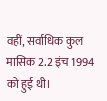वहीं, सर्वाधिक कुल मासिक 2.2 इंच 1994 को हुई थी।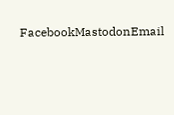FacebookMastodonEmail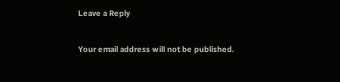Leave a Reply

Your email address will not be published.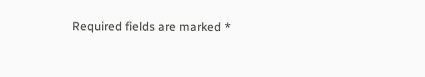Required fields are marked *